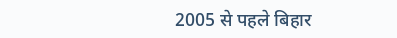2005 से पहले बिहार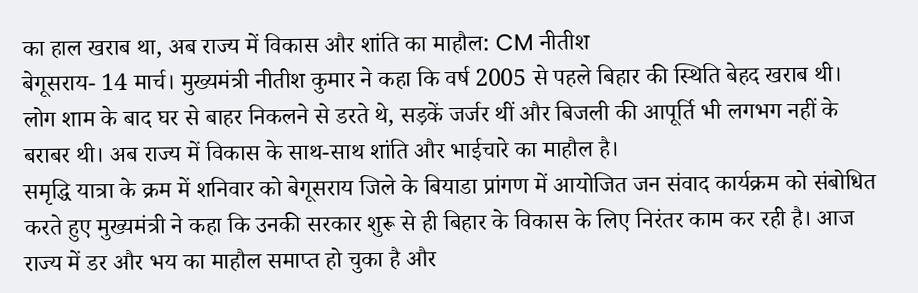का हाल खराब था, अब राज्य में विकास और शांति का माहौल: CM नीतीश
बेगूसराय- 14 मार्च। मुख्यमंत्री नीतीश कुमार ने कहा कि वर्ष 2005 से पहले बिहार की स्थिति बेहद खराब थी। लोग शाम के बाद घर से बाहर निकलने से डरते थे, सड़कें जर्जर थीं और बिजली की आपूर्ति भी लगभग नहीं के बराबर थी। अब राज्य में विकास के साथ-साथ शांति और भाईचारे का माहौल है।
समृद्धि यात्रा के क्रम में शनिवार को बेगूसराय जिले के बियाडा प्रांगण में आयोजित जन संवाद कार्यक्रम को संबोधित करते हुए मुख्यमंत्री ने कहा कि उनकी सरकार शुरू से ही बिहार के विकास के लिए निरंतर काम कर रही है। आज राज्य में डर और भय का माहौल समाप्त हो चुका है और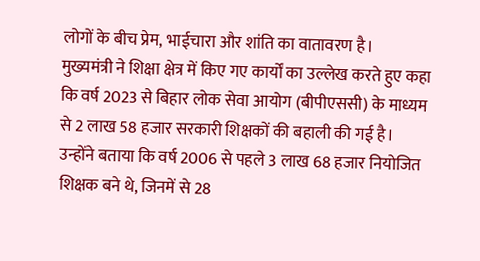लोगों के बीच प्रेम, भाईचारा और शांति का वातावरण है।
मुख्यमंत्री ने शिक्षा क्षेत्र में किए गए कार्यों का उल्लेख करते हुए कहा कि वर्ष 2023 से बिहार लोक सेवा आयोग (बीपीएससी) के माध्यम से 2 लाख 58 हजार सरकारी शिक्षकों की बहाली की गई है। उन्होंने बताया कि वर्ष 2006 से पहले 3 लाख 68 हजार नियोजित शिक्षक बने थे, जिनमें से 28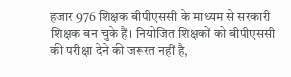हजार 976 शिक्षक बीपीएससी के माध्यम से सरकारी शिक्षक बन चुके हैं। नियोजित शिक्षकों को बीपीएससी की परीक्षा देने की जरूरत नहीं है,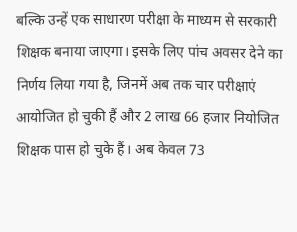बल्कि उन्हें एक साधारण परीक्षा के माध्यम से सरकारी शिक्षक बनाया जाएगा। इसके लिए पांच अवसर देने का निर्णय लिया गया है, जिनमें अब तक चार परीक्षाएं आयोजित हो चुकी हैं और 2 लाख 66 हजार नियोजित शिक्षक पास हो चुके हैं। अब केवल 73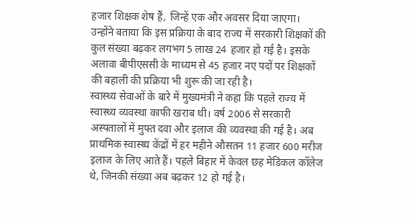हजार शिक्षक शेष हैं, जिन्हें एक और अवसर दिया जाएगा।
उन्होंने बताया कि इस प्रक्रिया के बाद राज्य में सरकारी शिक्षकों की कुल संख्या बढ़कर लगभग 5 लाख 24 हजार हो गई है। इसके अलावा बीपीएससी के माध्यम से 45 हजार नए पदों पर शिक्षकों की बहाली की प्रक्रिया भी शुरू की जा रही है।
स्वास्थ्य सेवाओं के बारे में मुख्यमंत्री ने कहा कि पहले राज्य में स्वास्थ्य व्यवस्था काफी खराब थी। वर्ष 2006 से सरकारी अस्पतालों में मुफ्त दवा और इलाज की व्यवस्था की गई है। अब प्राथमिक स्वास्थ्य केंद्रों में हर महीने औसतन 11 हजार 600 मरीज इलाज के लिए आते हैं। पहले बिहार में केवल छह मेडिकल कॉलेज थे, जिनकी संख्या अब बढ़कर 12 हो गई है।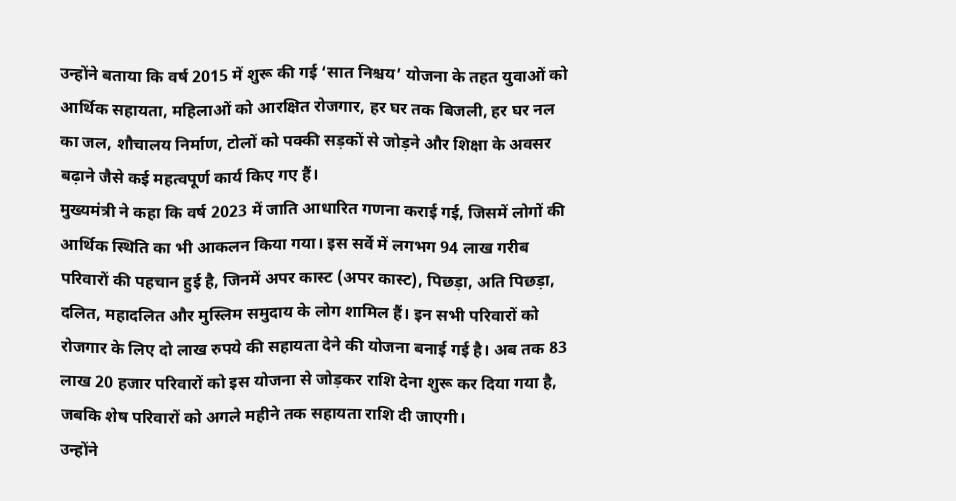उन्होंने बताया कि वर्ष 2015 में शुरू की गई ‘सात निश्चय’ योजना के तहत युवाओं को आर्थिक सहायता, महिलाओं को आरक्षित रोजगार, हर घर तक बिजली, हर घर नल का जल, शौचालय निर्माण, टोलों को पक्की सड़कों से जोड़ने और शिक्षा के अवसर बढ़ाने जैसे कई महत्वपूर्ण कार्य किए गए हैं।
मुख्यमंत्री ने कहा कि वर्ष 2023 में जाति आधारित गणना कराई गई, जिसमें लोगों की आर्थिक स्थिति का भी आकलन किया गया। इस सर्वे में लगभग 94 लाख गरीब परिवारों की पहचान हुई है, जिनमें अपर कास्ट (अपर कास्ट), पिछड़ा, अति पिछड़ा, दलित, महादलित और मुस्लिम समुदाय के लोग शामिल हैं। इन सभी परिवारों को रोजगार के लिए दो लाख रुपये की सहायता देने की योजना बनाई गई है। अब तक 83 लाख 20 हजार परिवारों को इस योजना से जोड़कर राशि देना शुरू कर दिया गया है, जबकि शेष परिवारों को अगले महीने तक सहायता राशि दी जाएगी।
उन्होंने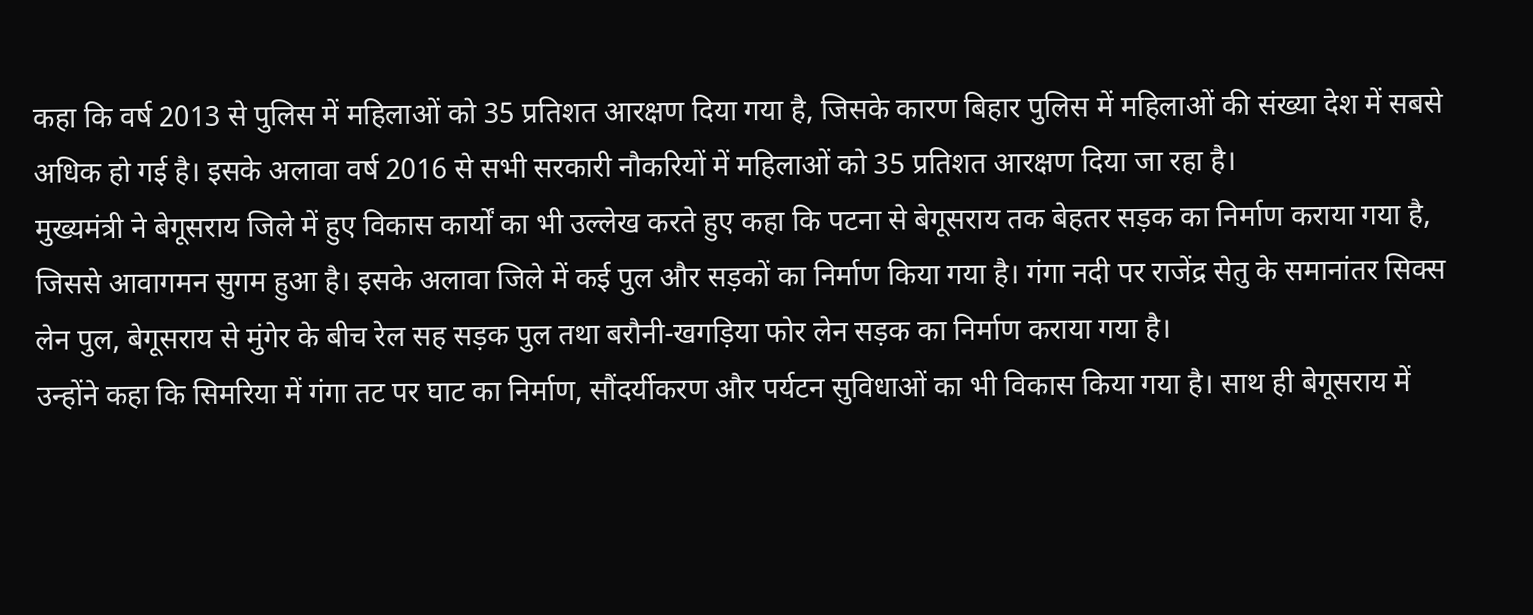कहा कि वर्ष 2013 से पुलिस में महिलाओं को 35 प्रतिशत आरक्षण दिया गया है, जिसके कारण बिहार पुलिस में महिलाओं की संख्या देश में सबसे अधिक हो गई है। इसके अलावा वर्ष 2016 से सभी सरकारी नौकरियों में महिलाओं को 35 प्रतिशत आरक्षण दिया जा रहा है।
मुख्यमंत्री ने बेगूसराय जिले में हुए विकास कार्यों का भी उल्लेख करते हुए कहा कि पटना से बेगूसराय तक बेहतर सड़क का निर्माण कराया गया है, जिससे आवागमन सुगम हुआ है। इसके अलावा जिले में कई पुल और सड़कों का निर्माण किया गया है। गंगा नदी पर राजेंद्र सेतु के समानांतर सिक्स लेन पुल, बेगूसराय से मुंगेर के बीच रेल सह सड़क पुल तथा बरौनी-खगड़िया फोर लेन सड़क का निर्माण कराया गया है।
उन्होंने कहा कि सिमरिया में गंगा तट पर घाट का निर्माण, सौंदर्यीकरण और पर्यटन सुविधाओं का भी विकास किया गया है। साथ ही बेगूसराय में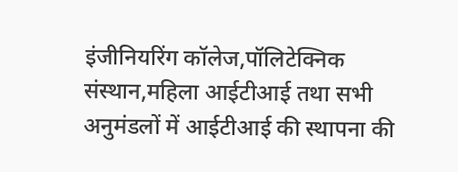इंजीनियरिंग कॉलेज,पॉलिटेक्निक संस्थान,महिला आईटीआई तथा सभी अनुमंडलों में आईटीआई की स्थापना की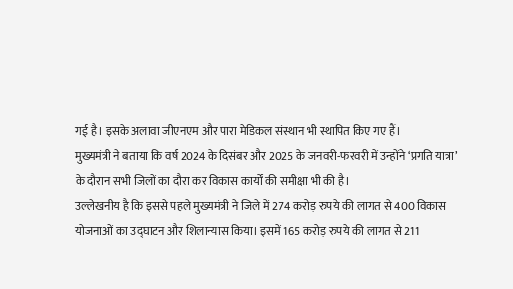गई है। इसके अलावा जीएनएम और पारा मेडिकल संस्थान भी स्थापित किए गए हैं।
मुख्यमंत्री ने बताया कि वर्ष 2024 के दिसंबर और 2025 के जनवरी-फरवरी में उन्होंने ‘प्रगति यात्रा’ के दौरान सभी जिलों का दौरा कर विकास कार्यों की समीक्षा भी की है।
उल्लेखनीय है कि इससे पहले मुख्यमंत्री ने जिले में 274 करोड़ रुपये की लागत से 400 विकास योजनाओं का उद्घाटन और शिलान्यास किया। इसमें 165 करोड़ रुपये की लागत से 211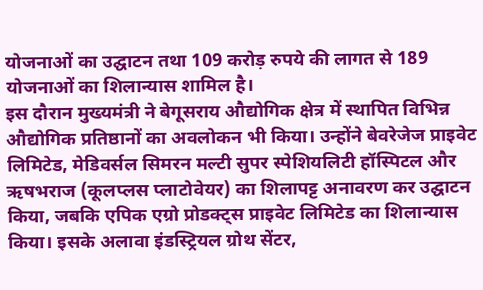योजनाओं का उद्घाटन तथा 109 करोड़ रुपये की लागत से 189 योजनाओं का शिलान्यास शामिल है।
इस दौरान मुख्यमंत्री ने बेगूसराय औद्योगिक क्षेत्र में स्थापित विभिन्न औद्योगिक प्रतिष्ठानों का अवलोकन भी किया। उन्होंने बेवरेजेज प्राइवेट लिमिटेड, मेडिवर्सल सिमरन मल्टी सुपर स्पेशियलिटी हॉस्पिटल और ऋषभराज (कूलप्लस प्लाटोवेयर) का शिलापट्ट अनावरण कर उद्घाटन किया, जबकि एपिक एग्रो प्रोडक्ट्स प्राइवेट लिमिटेड का शिलान्यास किया। इसके अलावा इंडस्ट्रियल ग्रोथ सेंटर,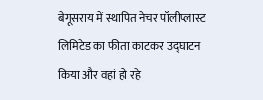बेगूसराय में स्थापित नेचर पॉलीप्लास्ट लिमिटेड का फीता काटकर उद्घाटन किया और वहां हो रहे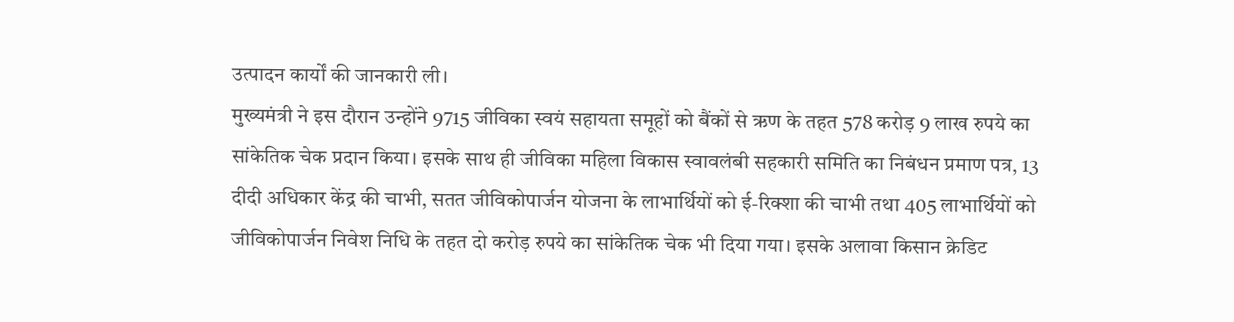उत्पादन कार्यों की जानकारी ली।
मुख्यमंत्री ने इस दौरान उन्होंने 9715 जीविका स्वयं सहायता समूहों को बैंकों से ऋण के तहत 578 करोड़ 9 लाख रुपये का सांकेतिक चेक प्रदान किया। इसके साथ ही जीविका महिला विकास स्वावलंबी सहकारी समिति का निबंधन प्रमाण पत्र, 13 दीदी अधिकार केंद्र की चाभी, सतत जीविकोपार्जन योजना के लाभार्थियों को ई-रिक्शा की चाभी तथा 405 लाभार्थियों को जीविकोपार्जन निवेश निधि के तहत दो करोड़ रुपये का सांकेतिक चेक भी दिया गया। इसके अलावा किसान क्रेडिट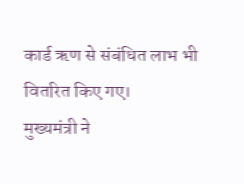कार्ड ऋण से संबंधित लाभ भी वितरित किए गए।
मुख्यमंत्री ने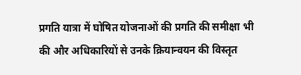प्रगति यात्रा में घोषित योजनाओं की प्रगति की समीक्षा भी की और अधिकारियों से उनके क्रियान्वयन की विस्तृत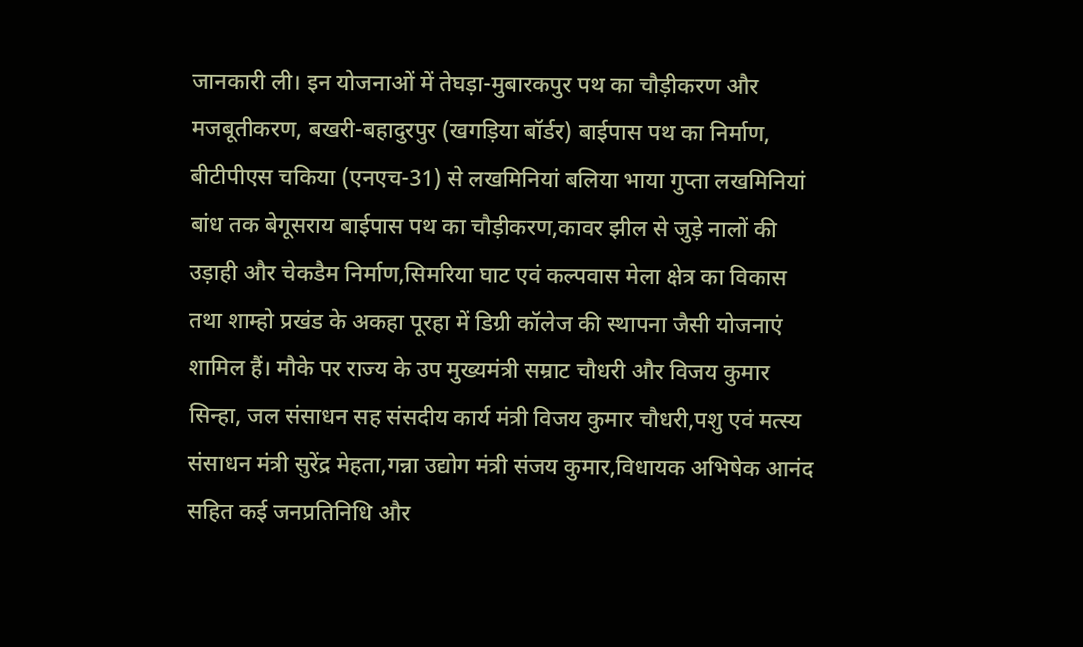जानकारी ली। इन योजनाओं में तेघड़ा-मुबारकपुर पथ का चौड़ीकरण और मजबूतीकरण, बखरी-बहादुरपुर (खगड़िया बॉर्डर) बाईपास पथ का निर्माण, बीटीपीएस चकिया (एनएच-31) से लखमिनियां बलिया भाया गुप्ता लखमिनियां बांध तक बेगूसराय बाईपास पथ का चौड़ीकरण,कावर झील से जुड़े नालों की उड़ाही और चेकडैम निर्माण,सिमरिया घाट एवं कल्पवास मेला क्षेत्र का विकास तथा शाम्हो प्रखंड के अकहा पूरहा में डिग्री कॉलेज की स्थापना जैसी योजनाएं शामिल हैं। मौके पर राज्य के उप मुख्यमंत्री सम्राट चौधरी और विजय कुमार सिन्हा, जल संसाधन सह संसदीय कार्य मंत्री विजय कुमार चौधरी,पशु एवं मत्स्य संसाधन मंत्री सुरेंद्र मेहता,गन्ना उद्योग मंत्री संजय कुमार,विधायक अभिषेक आनंद सहित कई जनप्रतिनिधि और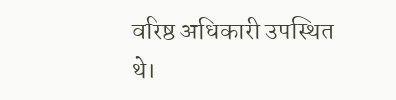वरिष्ठ अधिकारी उपस्थित थे।